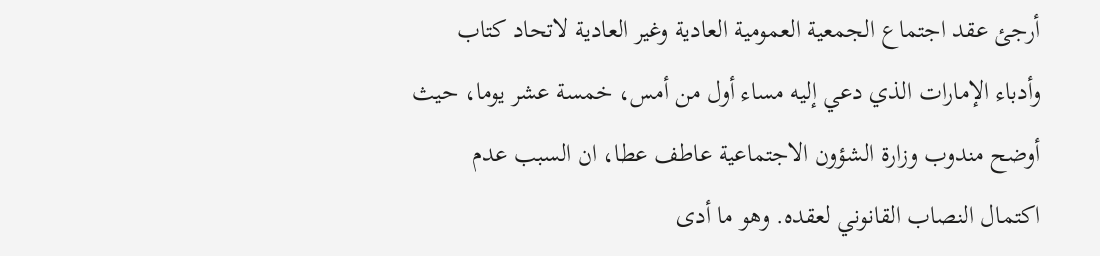أرجئ عقد اجتماع الجمعية العمومية العادية وغير العادية لاتحاد كتاب وأدباء الإمارات الذي دعي إليه مساء أول من أمس، خمسة عشر يوما، حيث أوضح مندوب وزارة الشؤون الاجتماعية عاطف عطا، ان السبب عدم اكتمال النصاب القانوني لعقده. وهو ما أدى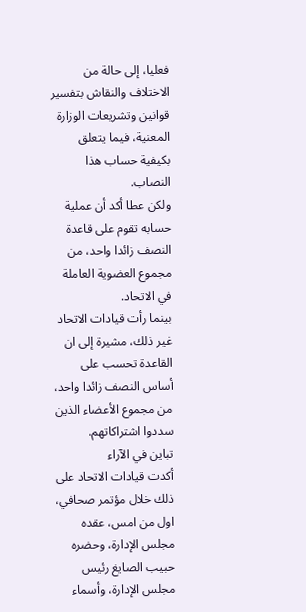فعليا، إلى حالة من الاختلاف والنقاش بتفسير قوانين وتشريعات الوزارة المعنية، فيما يتعلق بكيفية حساب هذا النصاب.
ولكن عطا أكد أن عملية حسابه تقوم على قاعدة النصف زائدا واحد، من مجموع العضوية العاملة في الاتحاد.
بينما رأت قيادات الاتحاد غير ذلك، مشيرة إلى ان القاعدة تحسب على أساس النصف زائدا واحد، من مجموع الأعضاء الذين سددوا اشتراكاتهم.
تباين في الآراء
أكدت قيادات الاتحاد على ذلك خلال مؤتمر صحافي، اول من امس، عقده مجلس الإدارة، وحضره حبيب الصايغ رئيس مجلس الإدارة، وأسماء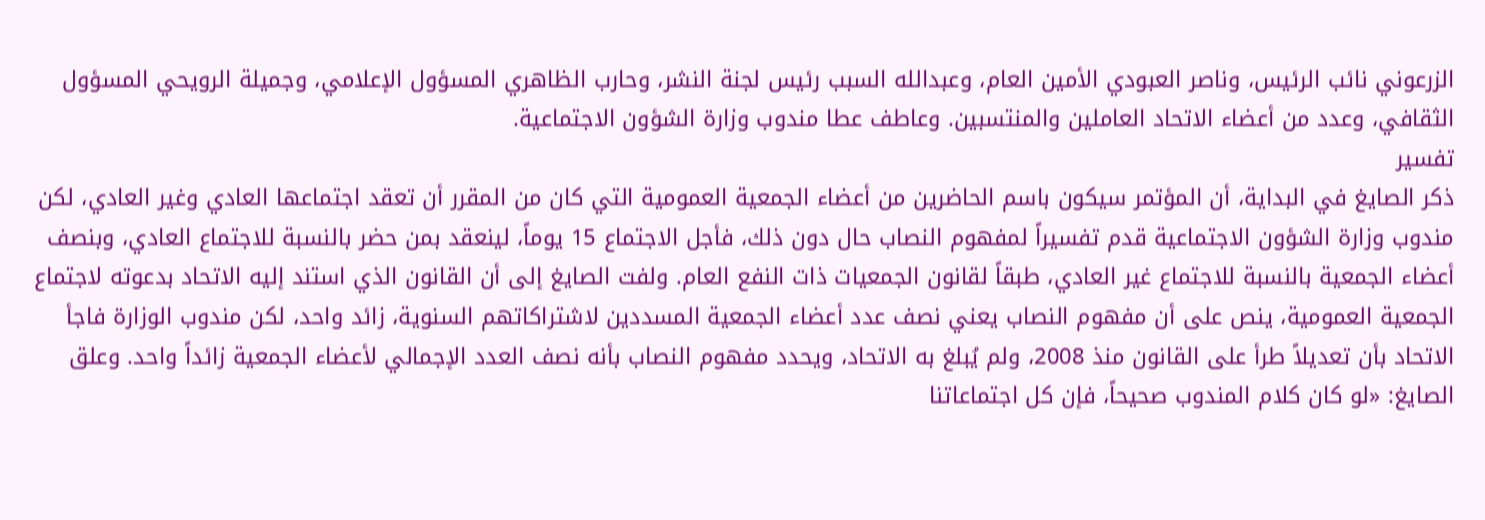الزرعوني نائب الرئيس، وناصر العبودي الأمين العام، وعبدالله السبب رئيس لجنة النشر، وحارب الظاهري المسؤول الإعلامي، وجميلة الرويحي المسؤول الثقافي، وعدد من أعضاء الاتحاد العاملين والمنتسبين. وعاطف عطا مندوب وزارة الشؤون الاجتماعية.
تفسير
ذكر الصايغ في البداية، أن المؤتمر سيكون باسم الحاضرين من أعضاء الجمعية العمومية التي كان من المقرر أن تعقد اجتماعها العادي وغير العادي، لكن مندوب وزارة الشؤون الاجتماعية قدم تفسيراً لمفهوم النصاب حال دون ذلك، فأجل الاجتماع 15 يوماً، لينعقد بمن حضر بالنسبة للاجتماع العادي، وبنصف أعضاء الجمعية بالنسبة للاجتماع غير العادي، طبقاً لقانون الجمعيات ذات النفع العام. ولفت الصايغ إلى أن القانون الذي استند إليه الاتحاد بدعوته لاجتماع الجمعية العمومية، ينص على أن مفهوم النصاب يعني نصف عدد أعضاء الجمعية المسددين لاشتراكاتهم السنوية، زائد واحد، لكن مندوب الوزارة فاجأ الاتحاد بأن تعديلاً طرأ على القانون منذ 2008، ولم يُبلغ به الاتحاد، ويحدد مفهوم النصاب بأنه نصف العدد الإجمالي لأعضاء الجمعية زائداً واحد. وعلق الصايغ: «لو كان كلام المندوب صحيحاً، فإن كل اجتماعاتنا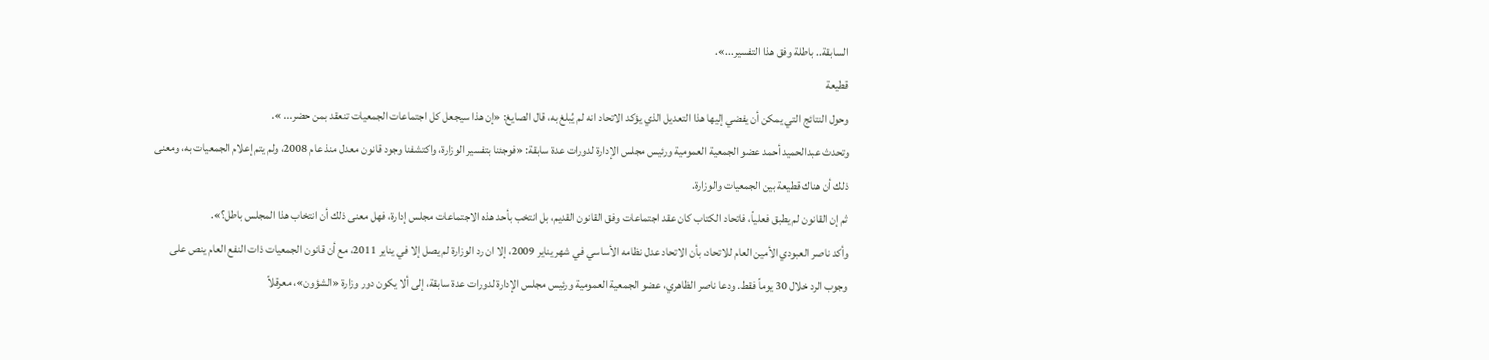السابقة.. باطلة وفق هذا التفسير...».
قطيعة
وحول النتائج التي يمكن أن يفضي إليها هذا التعديل الذي يؤكد الاتحاد انه لم يُبلغ به، قال الصايغ: «إن هذا سيجعل كل اجتماعات الجمعيات تنعقد بمن حضر... ».
وتحدث عبدالحميد أحمد عضو الجمعية العمومية ورئيس مجلس الإدارة لدورات عدة سابقة: «فوجئنا بتفسير الوزارة، واكتشفنا وجود قانون معدل منذ عام 2008، ولم يتم إعلام الجمعيات به، ومعنى ذلك أن هناك قطيعة بين الجمعيات والوزارة.
ثم إن القانون لم يطبق فعلياً، فاتحاد الكتاب كان عقد اجتماعات وفق القانون القديم، بل انتخب بأحد هذه الاجتماعات مجلس إدارة، فهل معنى ذلك أن انتخاب هذا المجلس باطل؟».
وأكد ناصر العبودي الأمين العام للاتحاد، بأن الاتحاد عدل نظامه الأساسي في شهر يناير 2009، إلا ان رد الوزارة لم يصل إلا في يناير 2011، مع أن قانون الجمعيات ذات النفع العام ينص على وجوب الرد خلال 30 يوماً فقط. ودعا ناصر الظاهري، عضو الجمعية العمومية ورئيس مجلس الإدارة لدورات عدة سابقة، إلى ألا يكون دور وزارة «الشؤون»، معرقلاً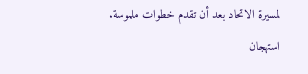لمسيرة الاتحاد بعد أن تقدم خطوات ملموسة.
استهجان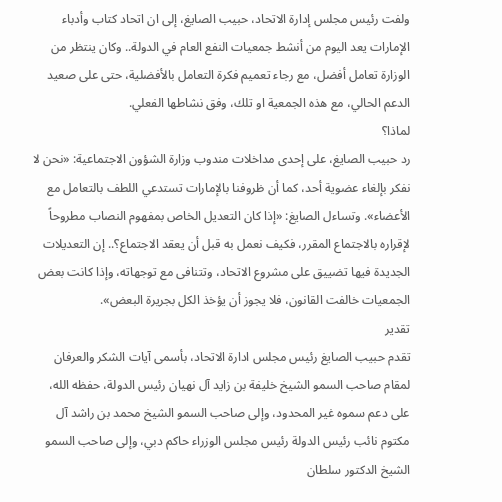ولفت رئيس مجلس إدارة الاتحاد، حبيب الصايغ، إلى ان اتحاد كتاب وأدباء الإمارات يعد اليوم من أنشط جمعيات النفع العام في الدولة.. وكان ينتظر من الوزارة تعامل أفضل، مع رجاء تعميم فكرة التعامل بالأفضلية، حتى على صعيد الدعم الحالي، مع هذه الجمعية او تلك، وفق نشاطها الفعلي.
لماذا؟
رد حبيب الصايغ، على إحدى مداخلات مندوب وزارة الشؤون الاجتماعية: «نحن لا نفكر بإلغاء عضوية أحد، كما أن ظروفنا بالإمارات تستدعي اللطف بالتعامل مع الأعضاء». وتساءل الصايغ: «إذا كان التعديل الخاص بمفهوم النصاب مطروحاً لإقراره بالاجتماع المقرر، فكيف نعمل به قبل أن يعقد الاجتماع؟.. إن التعديلات الجديدة فيها تضييق على مشروع الاتحاد، وتتنافى مع توجهاته، وإذا كانت بعض الجمعيات خالفت القانون، فلا يجوز أن يؤخذ الكل بجريرة البعض».
تقدير
تقدم حبيب الصايغ رئيس مجلس ادارة الاتحاد، بأسمى آيات الشكر والعرفان لمقام صاحب السمو الشيخ خليفة بن زايد آل نهيان رئيس الدولة، حفظه الله، على دعم سموه غير المحدود، وإلى صاحب السمو الشيخ محمد بن راشد آل مكتوم نائب رئيس الدولة رئيس مجلس الوزراء حاكم دبي، وإلى صاحب السمو الشيخ الدكتور سلطان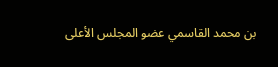بن محمد القاسمي عضو المجلس الأعلى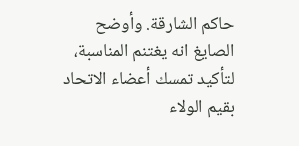حاكم الشارقة. وأوضح الصايغ انه يغتنم المناسبة، لتأكيد تمسك أعضاء الاتحاد بقيم الولاء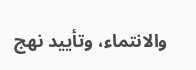والانتماء، وتأييد نهج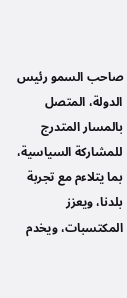صاحب السمو رئيس الدولة، المتصل بالمسار المتدرج للمشاركة السياسية، بما يتلاءم مع تجربة بلدنا، ويعزز المكتسبات، ويخدم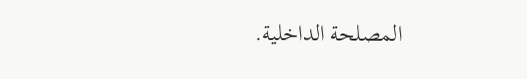المصلحة الداخلية.